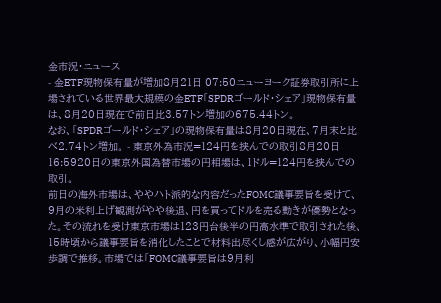金市況・ニュース
- 金ETF現物保有量が増加8月21日 07:50ニューヨーク証券取引所に上場されている世界最大規模の金ETF「SPDRゴールド・シェア」現物保有量は、8月20日現在で前日比3.57トン増加の675.44トン。
なお、「SPDRゴールド・シェア」の現物保有量は8月20日現在、7月末と比べ2.74トン増加。 - 東京外為市況=124円を挟んでの取引8月20日 16:5920日の東京外国為替市場の円相場は、1ドル=124円を挟んでの取引。
前日の海外市場は、ややハト派的な内容だったFOMC議事要旨を受けて、9月の米利上げ観測がやや後退、円を買ってドルを売る動きが優勢となった。その流れを受け東京市場は123円台後半の円高水準で取引された後、15時頃から議事要旨を消化したことで材料出尽くし感が広がり、小幅円安歩調で推移。市場では「FOMC議事要旨は9月利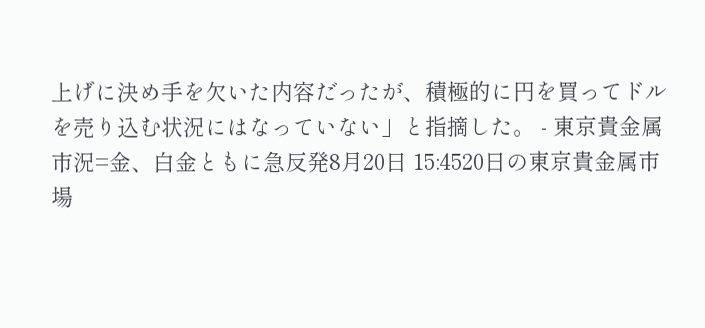上げに決め手を欠いた内容だったが、積極的に円を買ってドルを売り込む状況にはなっていない」と指摘した。 - 東京貴金属市況=金、白金ともに急反発8月20日 15:4520日の東京貴金属市場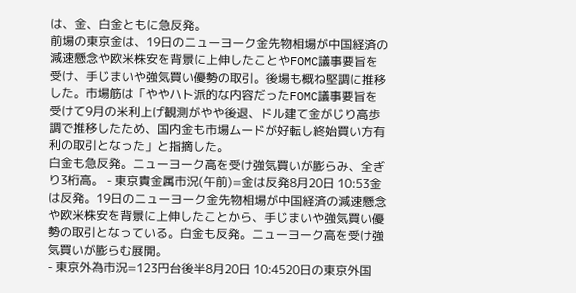は、金、白金ともに急反発。
前場の東京金は、19日のニューヨーク金先物相場が中国経済の減速懸念や欧米株安を背景に上伸したことやFOMC議事要旨を受け、手じまいや強気買い優勢の取引。後場も概ね堅調に推移した。市場筋は「ややハト派的な内容だったFOMC議事要旨を受けて9月の米利上げ観測がやや後退、ドル建て金がじり高歩調で推移したため、国内金も市場ムードが好転し終始買い方有利の取引となった」と指摘した。
白金も急反発。ニューヨーク高を受け強気買いが膨らみ、全ぎり3桁高。 - 東京貴金属市況(午前)=金は反発8月20日 10:53金は反発。19日のニューヨーク金先物相場が中国経済の減速懸念や欧米株安を背景に上伸したことから、手じまいや強気買い優勢の取引となっている。白金も反発。ニューヨーク高を受け強気買いが膨らむ展開。
- 東京外為市況=123円台後半8月20日 10:4520日の東京外国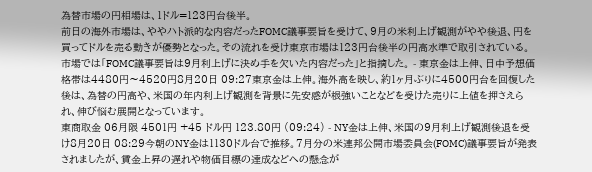為替市場の円相場は、1ドル=123円台後半。
前日の海外市場は、ややハト派的な内容だったFOMC議事要旨を受けて、9月の米利上げ観測がやや後退、円を買ってドルを売る動きが優勢となった。その流れを受け東京市場は123円台後半の円高水準で取引されている。市場では「FOMC議事要旨は9月利上げに決め手を欠いた内容だった」と指摘した。 - 東京金は上伸、日中予想価格帯は4480円〜4520円8月20日 09:27東京金は上伸。海外高を映し、約1ヶ月ぶりに4500円台を回復した後は、為替の円高や、米国の年内利上げ観測を背景に先安感が根強いことなどを受けた売りに上値を押さえられ、伸び悩む展開となっています。
東商取金 06月限 4501円 +45 ドル円 123.80円 (09:24) - NY金は上伸、米国の9月利上げ観測後退を受け8月20日 08:29今朝のNY金は1130ドル台で推移。7月分の米連邦公開市場委員会(FOMC)議事要旨が発表されましたが、賃金上昇の遅れや物価目標の達成などへの懸念が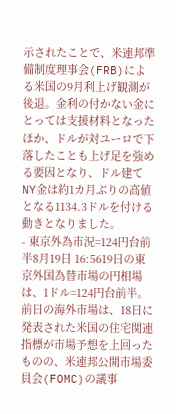示されたことで、米連邦準備制度理事会(FRB)による米国の9月利上げ観測が後退。金利の付かない金にとっては支援材料となったほか、ドルが対ユーロで下落したことも上げ足を強める要因となり、ドル建てNY金は約1カ月ぶりの高値となる1134.3ドルを付ける動きとなりました。
- 東京外為市況=124円台前半8月19日 16:5619日の東京外国為替市場の円相場は、1ドル=124円台前半。
前日の海外市場は、18日に発表された米国の住宅関連指標が市場予想を上回ったものの、米連邦公開市場委員会(FOMC)の議事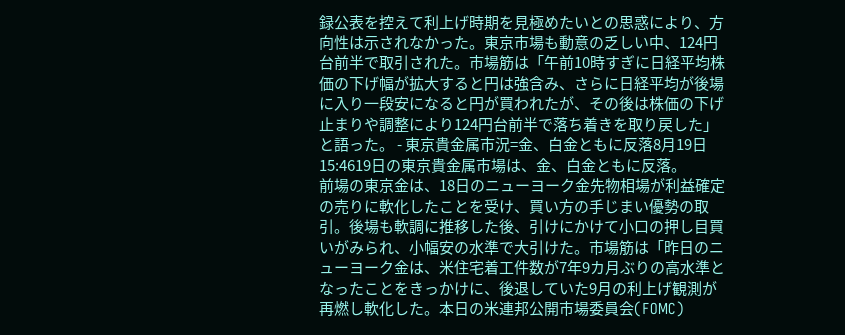録公表を控えて利上げ時期を見極めたいとの思惑により、方向性は示されなかった。東京市場も動意の乏しい中、124円台前半で取引された。市場筋は「午前10時すぎに日経平均株価の下げ幅が拡大すると円は強含み、さらに日経平均が後場に入り一段安になると円が買われたが、その後は株価の下げ止まりや調整により124円台前半で落ち着きを取り戻した」と語った。 - 東京貴金属市況=金、白金ともに反落8月19日 15:4619日の東京貴金属市場は、金、白金ともに反落。
前場の東京金は、18日のニューヨーク金先物相場が利益確定の売りに軟化したことを受け、買い方の手じまい優勢の取引。後場も軟調に推移した後、引けにかけて小口の押し目買いがみられ、小幅安の水準で大引けた。市場筋は「昨日のニューヨーク金は、米住宅着工件数が7年9カ月ぶりの高水準となったことをきっかけに、後退していた9月の利上げ観測が再燃し軟化した。本日の米連邦公開市場委員会(FOMC)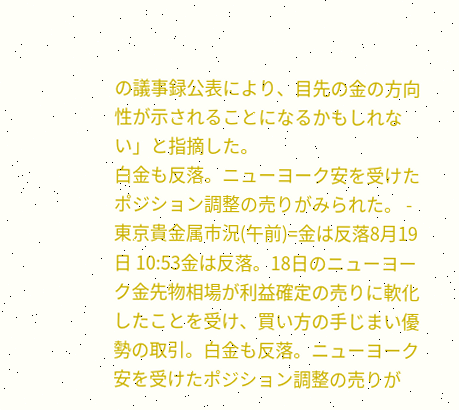の議事録公表により、目先の金の方向性が示されることになるかもしれない」と指摘した。
白金も反落。ニューヨーク安を受けたポジション調整の売りがみられた。 - 東京貴金属市況(午前)=金は反落8月19日 10:53金は反落。18日のニューヨーク金先物相場が利益確定の売りに軟化したことを受け、買い方の手じまい優勢の取引。白金も反落。ニューヨーク安を受けたポジション調整の売りが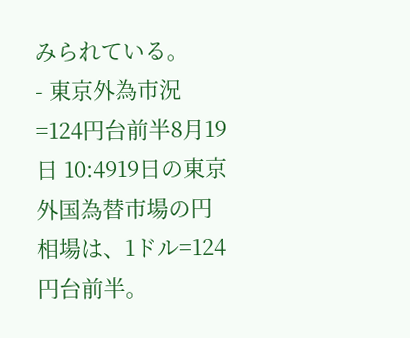みられている。
- 東京外為市況=124円台前半8月19日 10:4919日の東京外国為替市場の円相場は、1ドル=124円台前半。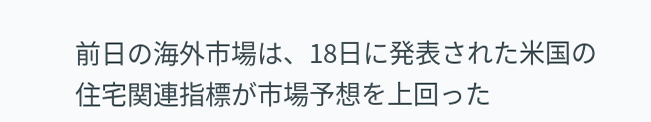前日の海外市場は、18日に発表された米国の住宅関連指標が市場予想を上回った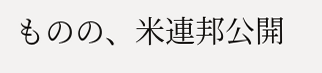ものの、米連邦公開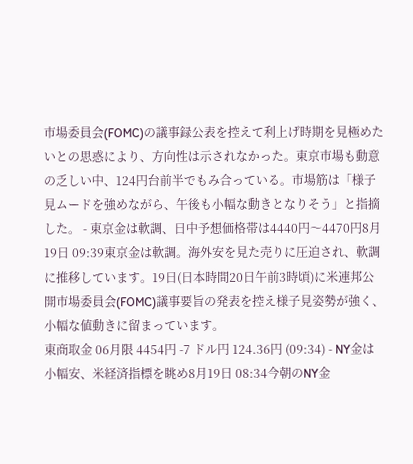市場委員会(FOMC)の議事録公表を控えて利上げ時期を見極めたいとの思惑により、方向性は示されなかった。東京市場も動意の乏しい中、124円台前半でもみ合っている。市場筋は「様子見ムードを強めながら、午後も小幅な動きとなりそう」と指摘した。 - 東京金は軟調、日中予想価格帯は4440円〜4470円8月19日 09:39東京金は軟調。海外安を見た売りに圧迫され、軟調に推移しています。19日(日本時間20日午前3時頃)に米連邦公開市場委員会(FOMC)議事要旨の発表を控え様子見姿勢が強く、小幅な値動きに留まっています。
東商取金 06月限 4454円 -7 ドル円 124.36円 (09:34) - NY金は小幅安、米経済指標を眺め8月19日 08:34今朝のNY金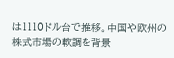は1110ドル台で推移。中国や欧州の株式市場の軟調を背景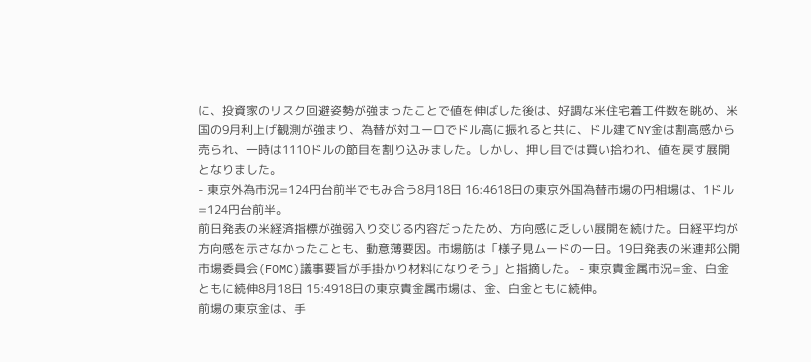に、投資家のリスク回避姿勢が強まったことで値を伸ばした後は、好調な米住宅着工件数を眺め、米国の9月利上げ観測が強まり、為替が対ユーロでドル高に振れると共に、ドル建てNY金は割高感から売られ、一時は1110ドルの節目を割り込みました。しかし、押し目では買い拾われ、値を戻す展開となりました。
- 東京外為市況=124円台前半でもみ合う8月18日 16:4618日の東京外国為替市場の円相場は、1ドル=124円台前半。
前日発表の米経済指標が強弱入り交じる内容だったため、方向感に乏しい展開を続けた。日経平均が方向感を示さなかったことも、動意薄要因。市場筋は「様子見ムードの一日。19日発表の米連邦公開市場委員会(FOMC)議事要旨が手掛かり材料になりそう」と指摘した。 - 東京貴金属市況=金、白金ともに続伸8月18日 15:4918日の東京貴金属市場は、金、白金ともに続伸。
前場の東京金は、手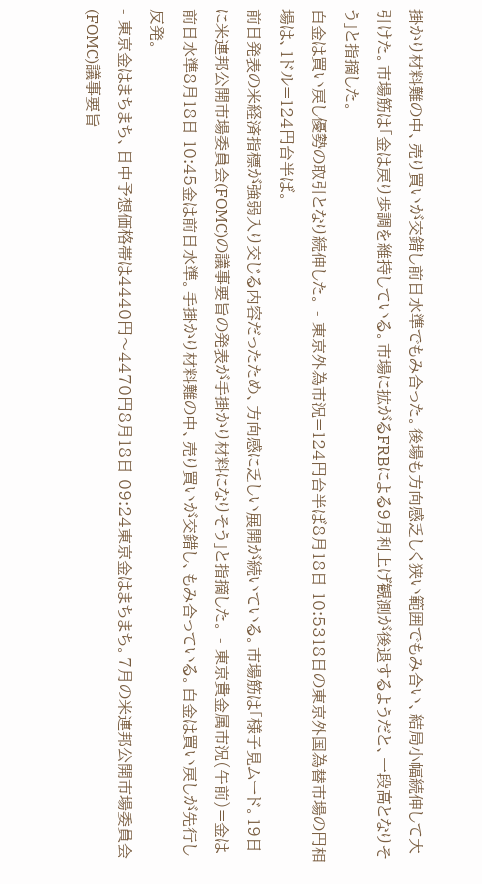掛かり材料難の中、売り買いが交錯し前日水準でもみ合った。後場も方向感乏しく狭い範囲でもみ合い、結局小幅続伸して大引けた。市場筋は「金は戻り歩調を維持している。市場に拡がるFRBによる9月利上げ観測が後退するようだと、一段高となりそう」と指摘した。
白金は買い戻し優勢の取引となり続伸した。 - 東京外為市況=124円台半ば8月18日 10:5318日の東京外国為替市場の円相場は、1ドル=124円台半ば。
前日発表の米経済指標が強弱入り交じる内容だったため、方向感に乏しい展開が続いている。市場筋は「様子見ムード。19日に米連邦公開市場委員会(FOMC)の議事要旨の発表が手掛かり材料になりそう」と指摘した。 - 東京貴金属市況(午前)=金は前日水準8月18日 10:45金は前日水準。手掛かり材料難の中、売り買いが交錯し、もみ合っている。白金は買い戻しが先行し反発。
- 東京金はまちまち、日中予想価格帯は4440円〜4470円8月18日 09:24東京金はまちまち。7月の米連邦公開市場委員会(FOMC)議事要旨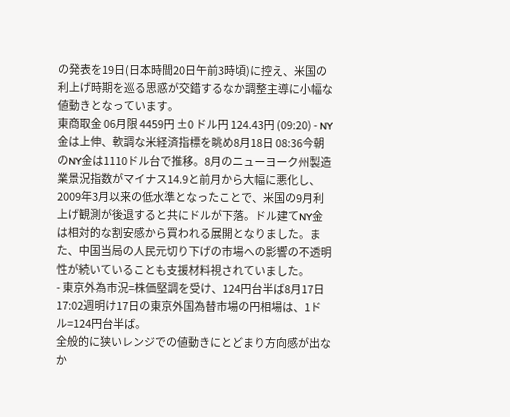の発表を19日(日本時間20日午前3時頃)に控え、米国の利上げ時期を巡る思惑が交錯するなか調整主導に小幅な値動きとなっています。
東商取金 06月限 4459円 ±0 ドル円 124.43円 (09:20) - NY金は上伸、軟調な米経済指標を眺め8月18日 08:36今朝のNY金は1110ドル台で推移。8月のニューヨーク州製造業景況指数がマイナス14.9と前月から大幅に悪化し、2009年3月以来の低水準となったことで、米国の9月利上げ観測が後退すると共にドルが下落。ドル建てNY金は相対的な割安感から買われる展開となりました。また、中国当局の人民元切り下げの市場への影響の不透明性が続いていることも支援材料視されていました。
- 東京外為市況=株価堅調を受け、124円台半ば8月17日 17:02週明け17日の東京外国為替市場の円相場は、1ドル=124円台半ば。
全般的に狭いレンジでの値動きにとどまり方向感が出なか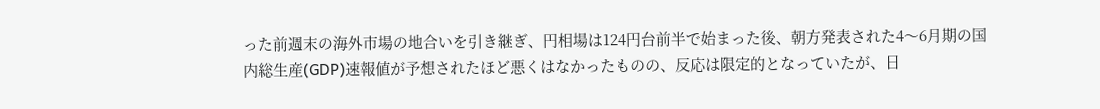った前週末の海外市場の地合いを引き継ぎ、円相場は124円台前半で始まった後、朝方発表された4〜6月期の国内総生産(GDP)速報値が予想されたほど悪くはなかったものの、反応は限定的となっていたが、日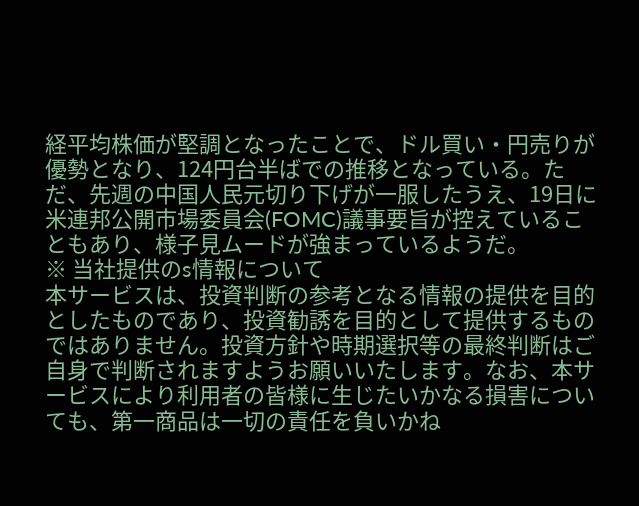経平均株価が堅調となったことで、ドル買い・円売りが優勢となり、124円台半ばでの推移となっている。ただ、先週の中国人民元切り下げが一服したうえ、19日に米連邦公開市場委員会(FOMC)議事要旨が控えていることもあり、様子見ムードが強まっているようだ。
※ 当社提供のs情報について
本サービスは、投資判断の参考となる情報の提供を目的としたものであり、投資勧誘を目的として提供するものではありません。投資方針や時期選択等の最終判断はご自身で判断されますようお願いいたします。なお、本サービスにより利用者の皆様に生じたいかなる損害についても、第一商品は一切の責任を負いかね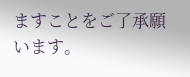ますことをご了承願います。